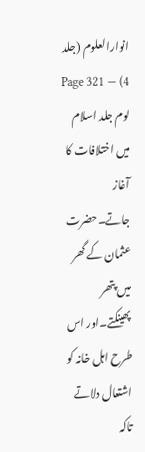انوارالعلوم (جلد 4) — Page 321
لوم جلد اسلام میں اختلافات کا آغاز جاتے۔حضرت عثمان کے گھر میں پتھر پھینکتے۔اور اس طرح اہل خانہ کو اشتعال دلاتے تاکہ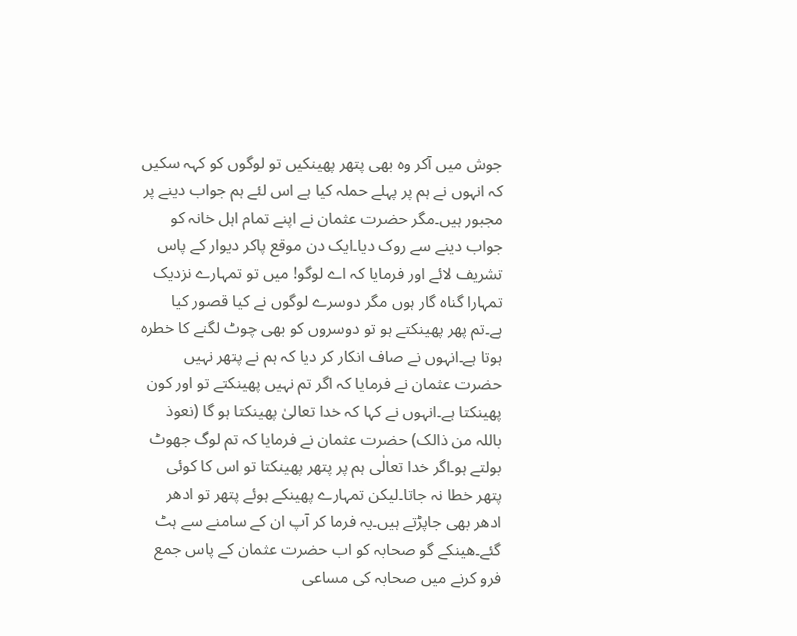جوش میں آکر وہ بھی پتھر پھینکیں تو لوگوں کو کہہ سکیں کہ انہوں نے ہم پر پہلے حملہ کیا ہے اس لئے ہم جواب دینے پر مجبور ہیں۔مگر حضرت عثمان نے اپنے تمام اہل خانہ کو جواب دینے سے روک دیا۔ایک دن موقع پاکر دیوار کے پاس تشریف لائے اور فرمایا کہ اے لوگو! میں تو تمہارے نزدیک تمہارا گناہ گار ہوں مگر دوسرے لوگوں نے کیا قصور کیا ہے۔تم پھر پھینکتے ہو تو دوسروں کو بھی چوٹ لگنے کا خطرہ ہوتا ہے۔انہوں نے صاف انکار کر دیا کہ ہم نے پتھر نہیں حضرت عثمان نے فرمایا کہ اگر تم نہیں پھینکتے تو اور کون پھینکتا ہے۔انہوں نے کہا کہ خدا تعالیٰ پھینکتا ہو گا (نعوذ باللہ من ذالک) حضرت عثمان نے فرمایا کہ تم لوگ جھوٹ بولتے ہو۔اگر خدا تعالٰی ہم پر پتھر پھینکتا تو اس کا کوئی پتھر خطا نہ جاتا۔لیکن تمہارے پھینکے ہوئے پتھر تو ادھر ادھر بھی جاپڑتے ہیں۔یہ فرما کر آپ ان کے سامنے سے ہٹ گئے۔ھینکے گو صحابہ کو اب حضرت عثمان کے پاس جمع فرو کرنے میں صحابہ کی مساعی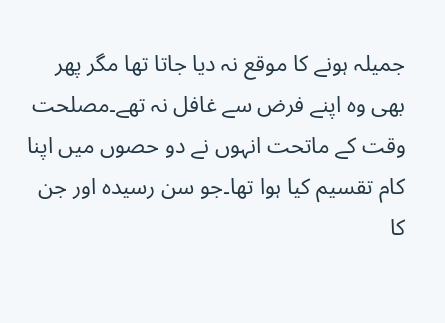جمیلہ ہونے کا موقع نہ دیا جاتا تھا مگر پھر بھی وہ اپنے فرض سے غافل نہ تھے۔مصلحت وقت کے ماتحت انہوں نے دو حصوں میں اپنا کام تقسیم کیا ہوا تھا۔جو سن رسیدہ اور جن کا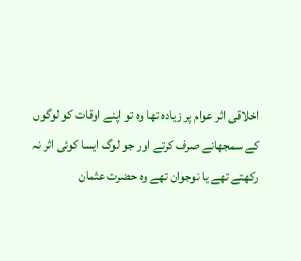اخلاقی اثر عوام پر زیادہ تھا وہ تو اپنے اوقات کو لوگوں کے سمجھانے صرف کرتے اور جو لوگ ایسا کوئی اثر نہ رکھتے تھے یا نوجوان تھے وہ حضرت عثمان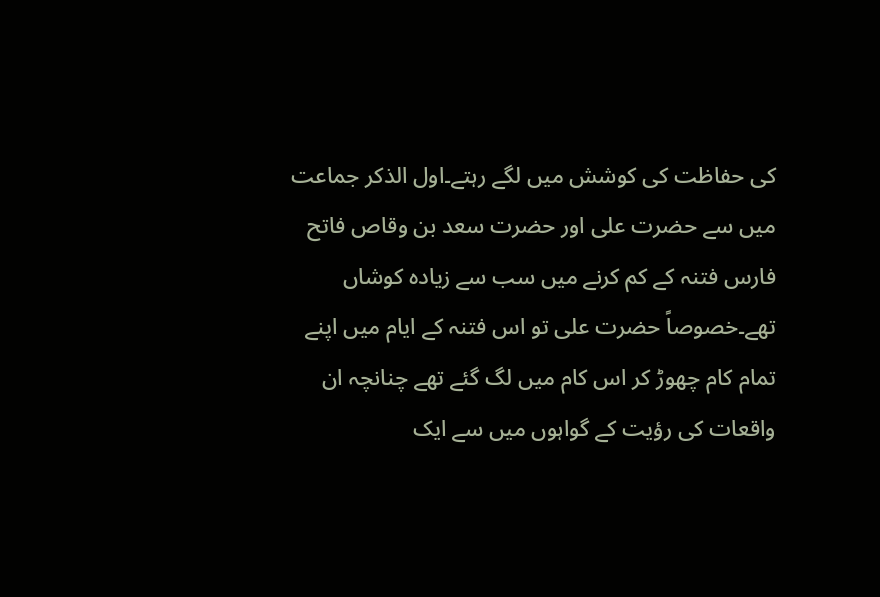کی حفاظت کی کوشش میں لگے رہتے۔اول الذکر جماعت میں سے حضرت علی اور حضرت سعد بن وقاص فاتح فارس فتنہ کے کم کرنے میں سب سے زیادہ کوشاں تھے۔خصوصاً حضرت علی تو اس فتنہ کے ایام میں اپنے تمام کام چھوڑ کر اس کام میں لگ گئے تھے چنانچہ ان واقعات کی رؤیت کے گواہوں میں سے ایک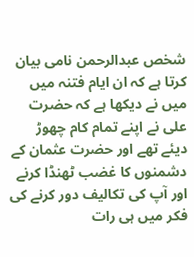شخص عبدالرحمن نامی بیان کرتا ہے کہ ان ایام فتنہ میں میں نے دیکھا ہے کہ حضرت علی نے اپنے تمام کام چھوڑ دیئے تھے اور حضرت عثمان کے دشمنوں کا غضب ٹھنڈا کرنے اور آپ کی تکالیف دور کرنے کی فکر میں ہی رات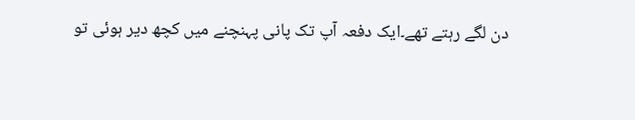دن لگے رہتے تھے۔ایک دفعہ آپ تک پانی پہنچنے میں کچھ دیر ہوئی تو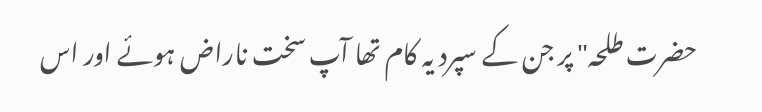حضرت طلحہ" پر جن کے سپرد یہ کام تھا آپ سخت ناراض ہوئے اور اس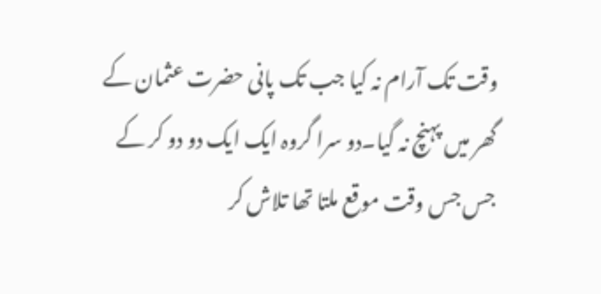وقت تک آرام نہ کیا جب تک پانی حضرت عثمان کے گھر میں پہنچ نہ گیا۔دو سرا گروہ ایک ایک دو دو کر کے جس جس وقت موقع ملتا تھا تلاش کر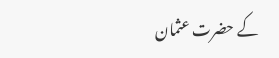کے حضرت عثمان